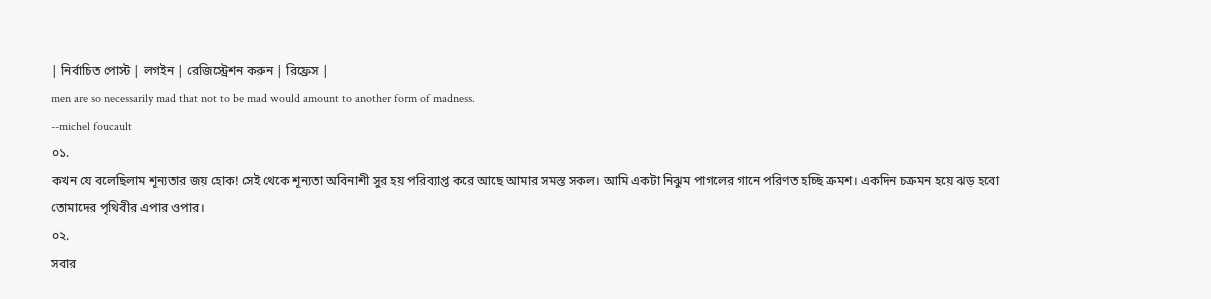| নির্বাচিত পোস্ট | লগইন | রেজিস্ট্রেশন করুন | রিফ্রেস |
men are so necessarily mad that not to be mad would amount to another form of madness.
--michel foucault
০১.
কখন যে বলেছিলাম শূন্যতার জয় হোক! সেই থেকে শূন্যতা অবিনাশী সুর হয় পরিব্যাপ্ত করে আছে আমার সমস্ত সকল। আমি একটা নিঝুম পাগলের গানে পরিণত হচ্ছি ক্রমশ। একদিন চক্রমন হয়ে ঝড় হবো তোমাদের পৃথিবীর এপার ওপার।
০২.
সবার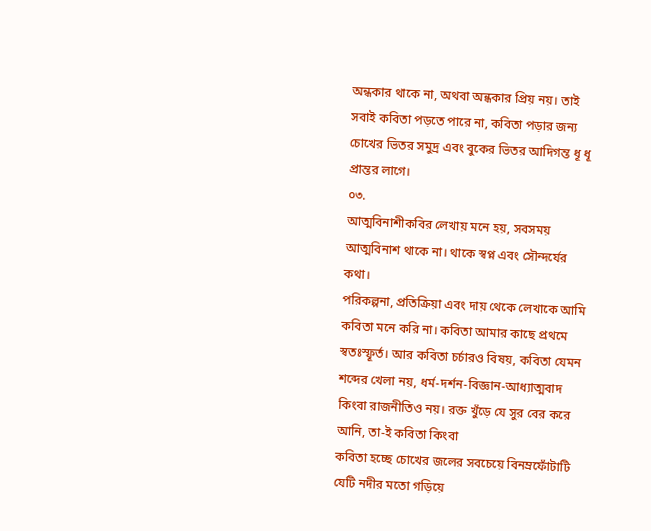অন্ধকার থাকে না, অথবা অন্ধকার প্রিয় নয়। তাই সবাই কবিতা পড়তে পারে না, কবিতা পড়ার জন্য চোখের ভিতর সমুদ্র এবং বুকের ভিতর আদিগন্ত ধূ ধূ প্রান্তর লাগে।
০৩.
আত্মবিনাশীকবির লেখায় মনে হয়, সবসময় আত্মবিনাশ থাকে না। থাকে স্বপ্ন এবং সৌন্দর্যের কথা।
পরিকল্পনা, প্রতিক্রিয়া এবং দায় থেকে লেখাকে আমি কবিতা মনে করি না। কবিতা আমার কাছে প্রথমে স্বতঃস্ফূর্ত। আর কবিতা চর্চারও বিষয়, কবিতা যেমন শব্দের খেলা নয়, ধর্ম-দর্শন-বিজ্ঞান-আধ্যাত্মবাদ কিংবা রাজনীতিও নয়। রক্ত খুঁড়ে যে সুর বের করে আনি, তা-ই কবিতা কিংবা
কবিতা হচ্ছে চোখের জলের সবচেয়ে বিনম্রফোঁটাটি যেটি নদীর মতো গড়িয়ে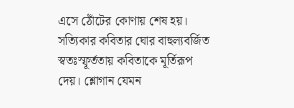এসে ঠোঁটের কোণায় শেষ হয়।
সত্যিকার কবিতার ঘোর বাহুল্যবর্জিত স্বতঃস্ফূর্ততায় কবিতাকে মূর্তিরূপ দেয়। শ্লোগান যেমন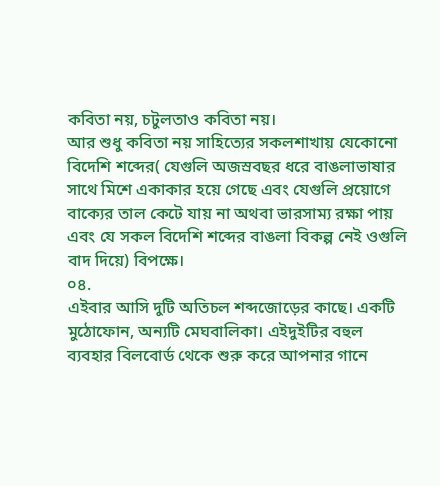কবিতা নয়, চটুলতাও কবিতা নয়।
আর শুধু কবিতা নয় সাহিত্যের সকলশাখায় যেকোনো বিদেশি শব্দের( যেগুলি অজস্রবছর ধরে বাঙলাভাষার সাথে মিশে একাকার হয়ে গেছে এবং যেগুলি প্রয়োগে বাক্যের তাল কেটে যায় না অথবা ভারসাম্য রক্ষা পায় এবং যে সকল বিদেশি শব্দের বাঙলা বিকল্প নেই ওগুলি বাদ দিয়ে) বিপক্ষে।
০৪.
এইবার আসি দুটি অতিচল শব্দজোড়ের কাছে। একটি মুঠোফোন, অন্যটি মেঘবালিকা। এইদুইটির বহুল ব্যবহার বিলবোর্ড থেকে শুরু করে আপনার গানে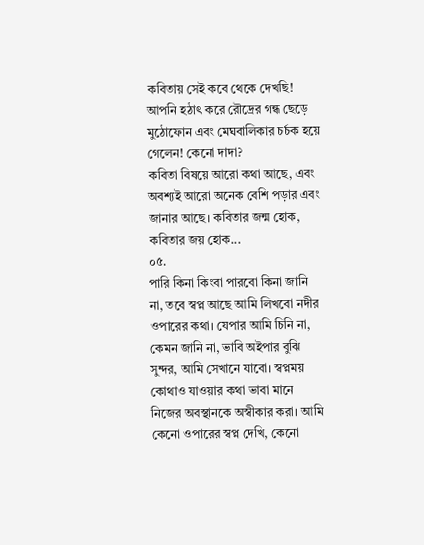কবিতায় সেই কবে থেকে দেখছি! আপনি হঠাৎ করে রৌদ্রের গন্ধ ছেড়ে মুঠোফোন এবং মেঘবালিকার চর্চক হয়ে গেলেন! কেনো দাদা?
কবিতা বিষয়ে আরো কথা আছে, এবং অবশ্যই আরো অনেক বেশি পড়ার এবং জানার আছে। কবিতার জন্ম হোক, কবিতার জয় হোক...
০৫.
পারি কিনা কিংবা পারবো কিনা জানি না, তবে স্বপ্ন আছে আমি লিখবো নদীর ওপারের কথা। যেপার আমি চিনি না, কেমন জানি না, ভাবি অইপার বুঝি সুন্দর, আমি সেখানে যাবো। স্বপ্নময় কোথাও যাওয়ার কথা ভাবা মানে নিজের অবস্থানকে অস্বীকার করা। আমি কেনো ওপারের স্বপ্ন দেখি, কেনো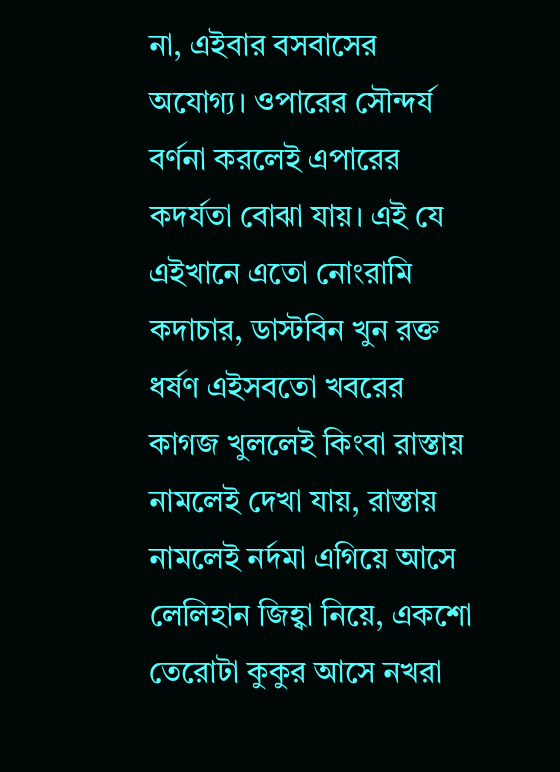না, এইবার বসবাসের অযোগ্য। ওপারের সৌন্দর্য বর্ণনা করলেই এপারের কদর্যতা বোঝা যায়। এই যে এইখানে এতো নোংরামি কদাচার, ডাস্টবিন খুন রক্ত ধর্ষণ এইসবতো খবরের কাগজ খুললেই কিংবা রাস্তায় নামলেই দেখা যায়, রাস্তায় নামলেই নর্দমা এগিয়ে আসে লেলিহান জিহ্বা নিয়ে, একশো তেরোটা কুকুর আসে নখরা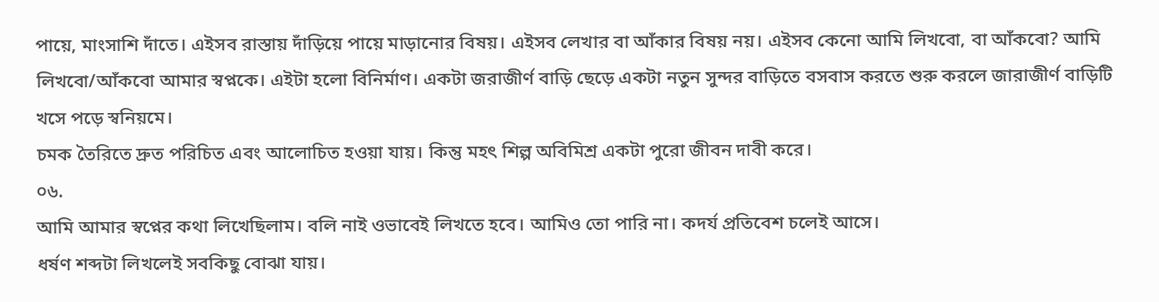পায়ে, মাংসাশি দাঁতে। এইসব রাস্তায় দাঁড়িয়ে পায়ে মাড়ানোর বিষয়। এইসব লেখার বা আঁকার বিষয় নয়। এইসব কেনো আমি লিখবো, বা আঁকবো? আমি লিখবো/আঁকবো আমার স্বপ্নকে। এইটা হলো বিনির্মাণ। একটা জরাজীর্ণ বাড়ি ছেড়ে একটা নতুন সুন্দর বাড়িতে বসবাস করতে শুরু করলে জারাজীর্ণ বাড়িটি খসে পড়ে স্বনিয়মে।
চমক তৈরিতে দ্রুত পরিচিত এবং আলোচিত হওয়া যায়। কিন্তু মহৎ শিল্প অবিমিশ্র একটা পুরো জীবন দাবী করে।
০৬.
আমি আমার স্বপ্নের কথা লিখেছিলাম। বলি নাই ওভাবেই লিখতে হবে। আমিও তো পারি না। কদর্য প্রতিবেশ চলেই আসে।
ধর্ষণ শব্দটা লিখলেই সবকিছু বোঝা যায়।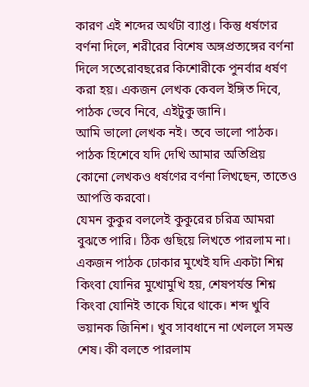কারণ এই শব্দের অর্থটা ব্যাপ্ত। কিন্তু ধর্ষণের বর্ণনা দিলে, শরীরের বিশেষ অঙ্গপ্রত্যঙ্গের বর্ণনা দিলে সতেরোবছরের কিশোরীকে পুনর্বার ধর্ষণ করা হয়। একজন লেখক কেবল ইঙ্গিত দিবে, পাঠক ভেবে নিবে, এইটুকু জানি।
আমি ভালো লেখক নই। তবে ভালো পাঠক। পাঠক হিশেবে যদি দেখি আমার অতিপ্রিয় কোনো লেখকও ধর্ষণের বর্ণনা লিখছেন, তাতেও আপত্তি করবো।
যেমন কুকুর বললেই কুকুরের চরিত্র আমরা বুঝতে পারি। ঠিক গুছিয়ে লিখতে পারলাম না।
একজন পাঠক ঢোকার মুখেই যদি একটা শিশ্ন কিংবা যোনির মুখোমুখি হয়, শেষপর্যন্ত শিশ্ন কিংবা যোনিই তাকে ঘিরে থাকে। শব্দ খুবি ভয়ানক জিনিশ। খুব সাবধানে না খেললে সমস্ত শেষ। কী বলতে পারলাম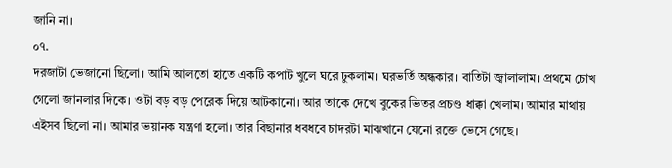জানি না।
০৭.
দরজাটা ভেজানো ছিলো। আমি আলতো হাতে একটি কপাট খুলে ঘরে ঢুকলাম। ঘরভর্তি অন্ধকার। বাতিটা জ্বালালাম। প্রথমে চোখ গেলো জানলার দিকে। ওটা বড় বড় পেরেক দিয়ে আটকানো। আর তাকে দেখে বুকের ভিতর প্রচণ্ড ধাক্কা খেলাম। আমার মাথায় এইসব ছিলো না। আমার ভয়ানক যন্ত্রণা হলো। তার বিছানার ধবধবে চাদরটা মাঝখানে যেনো রক্তে ভেসে গেছে।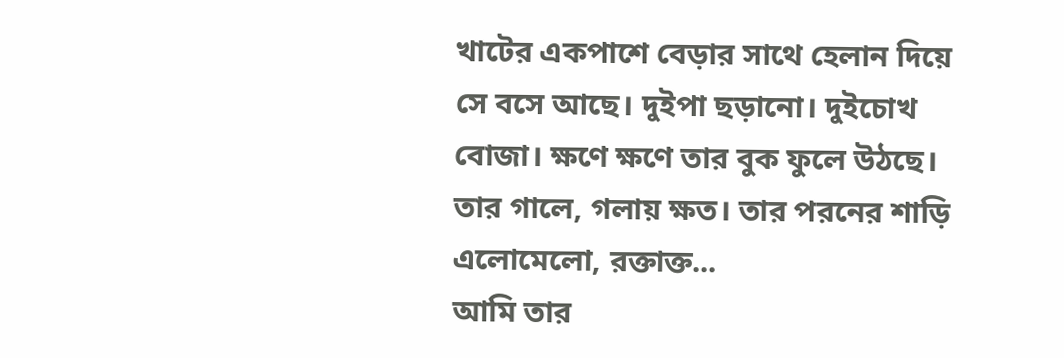খাটের একপাশে বেড়ার সাথে হেলান দিয়ে সে বসে আছে। দুইপা ছড়ানো। দুইচোখ বোজা। ক্ষণে ক্ষণে তার বুক ফুলে উঠছে। তার গালে, গলায় ক্ষত। তার পরনের শাড়ি এলোমেলো, রক্তাক্ত...
আমি তার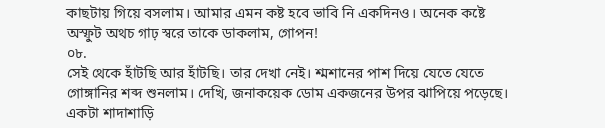কাছটায় গিয়ে বসলাম। আমার এমন কষ্ট হবে ভাবি নি একদিনও। অনেক কষ্টে অস্ফুট অথচ গাঢ় স্বরে তাকে ডাকলাম, গোপন!
০৮.
সেই থেকে হাঁটছি আর হাঁটছি। তার দেখা নেই। শ্মশানের পাশ দিয়ে যেতে যেতে গোঙ্গানির শব্দ শুনলাম। দেখি, জনাকয়েক ডোম একজনের উপর ঝাপিয়ে পড়েছে। একটা শাদাশাড়ি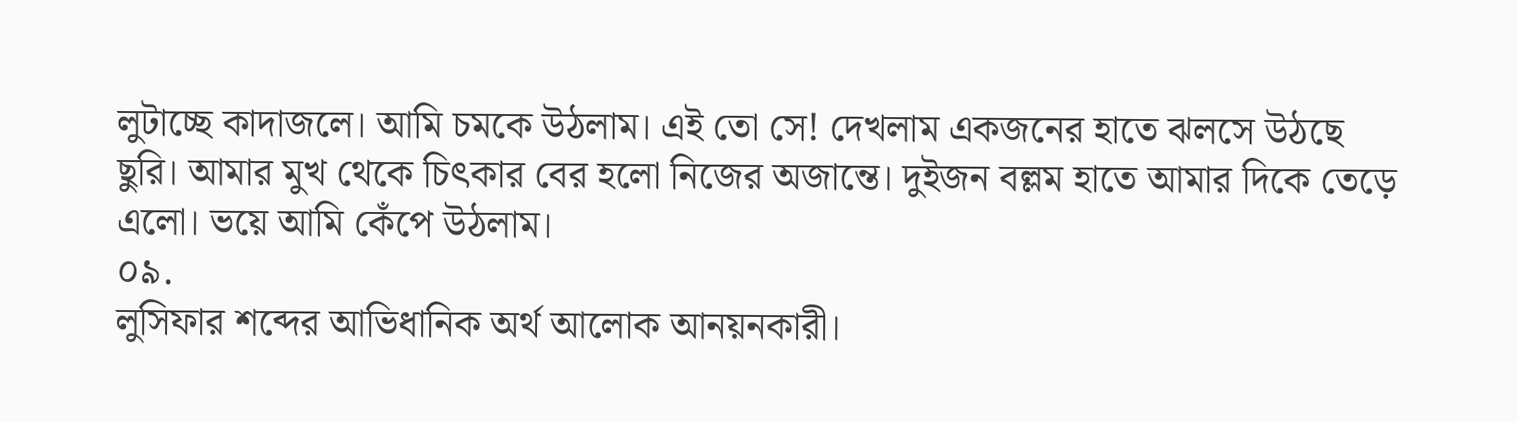লুটাচ্ছে কাদাজলে। আমি চমকে উঠলাম। এই তো সে! দেখলাম একজনের হাতে ঝলসে উঠছে ছুরি। আমার মুখ থেকে চিৎকার বের হলো নিজের অজান্তে। দুইজন বল্লম হাতে আমার দিকে তেড়ে এলো। ভয়ে আমি কেঁপে উঠলাম।
০৯.
লুসিফার শব্দের আভিধানিক অর্থ আলোক আনয়নকারী।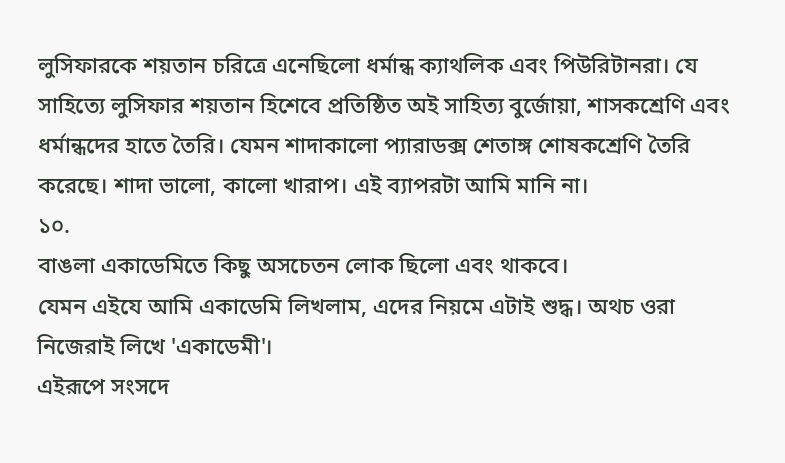লুসিফারকে শয়তান চরিত্রে এনেছিলো ধর্মান্ধ ক্যাথলিক এবং পিউরিটানরা। যে সাহিত্যে লুসিফার শয়তান হিশেবে প্রতিষ্ঠিত অই সাহিত্য বুর্জোয়া, শাসকশ্রেণি এবং ধর্মান্ধদের হাতে তৈরি। যেমন শাদাকালো প্যারাডক্স শেতাঙ্গ শোষকশ্রেণি তৈরি করেছে। শাদা ভালো, কালো খারাপ। এই ব্যাপরটা আমি মানি না।
১০.
বাঙলা একাডেমিতে কিছু অসচেতন লোক ছিলো এবং থাকবে।
যেমন এইযে আমি একাডেমি লিখলাম, এদের নিয়মে এটাই শুদ্ধ। অথচ ওরা নিজেরাই লিখে 'একাডেমী'।
এইরূপে সংসদে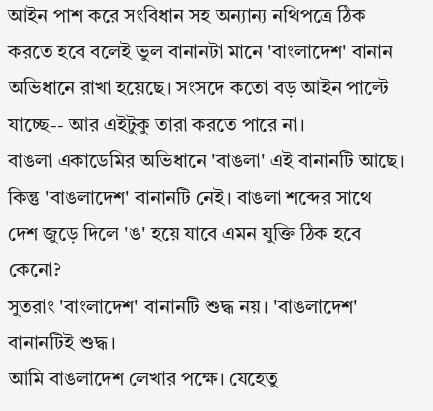আইন পাশ করে সংবিধান সহ অন্যান্য নথিপত্রে ঠিক করতে হবে বলেই ভুল বানানটা মানে 'বাংলাদেশ' বানান অভিধানে রাখা হয়েছে। সংসদে কতো বড় আইন পাল্টে যাচ্ছে-- আর এইটুকু তারা করতে পারে না।
বাঙলা একাডেমির অভিধানে 'বাঙলা' এই বানানটি আছে। কিন্তু 'বাঙলাদেশ' বানানটি নেই। বাঙলা শব্দের সাথে দেশ জুড়ে দিলে 'ঙ' হয়ে যাবে এমন যুক্তি ঠিক হবে কেনো?
সুতরাং 'বাংলাদেশ' বানানটি শুদ্ধ নয়। 'বাঙলাদেশ' বানানটিই শুদ্ধ।
আমি বাঙলাদেশ লেখার পক্ষে। যেহেতু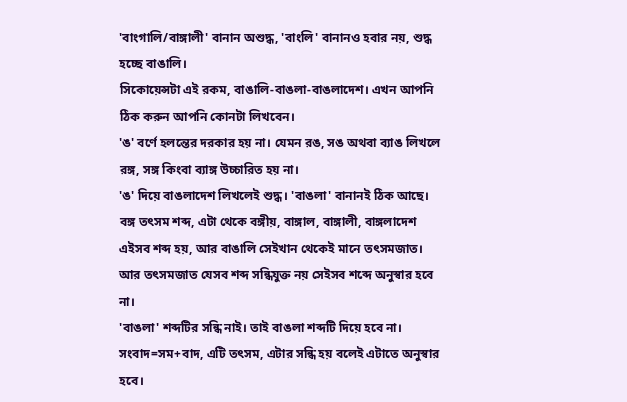'বাংগালি/বাঙ্গালী' বানান অশুদ্ধ, 'বাংলি' বানানও হবার নয়, শুদ্ধ হচ্ছে বাঙালি।
সিকোয়েন্সটা এই রকম, বাঙালি-বাঙলা-বাঙলাদেশ। এখন আপনি ঠিক করুন আপনি কোনটা লিখবেন।
'ঙ' বর্ণে হলন্তের দরকার হয় না। যেমন রঙ, সঙ অথবা ব্যাঙ লিখলে রঙ্গ, সঙ্গ কিংবা ব্যাঙ্গ উচ্চারিত হয় না।
'ঙ' দিয়ে বাঙলাদেশ লিখলেই শুদ্ধ। 'বাঙলা' বানানই ঠিক আছে।
বঙ্গ তৎসম শব্দ, এটা থেকে বঙ্গীয়, বাঙ্গাল, বাঙ্গালী, বাঙ্গলাদেশ এইসব শব্দ হয়, আর বাঙালি সেইখান থেকেই মানে তৎসমজাত।
আর তৎসমজাত যেসব শব্দ সন্ধিযুক্ত নয় সেইসব শব্দে অনুস্বার হবে না।
'বাঙলা' শব্দটির সন্ধি নাই। তাই বাঙলা শব্দটি দিয়ে হবে না।
সংবাদ=সম+বাদ, এটি তৎসম, এটার সন্ধি হয় বলেই এটাতে অনুস্বার হবে।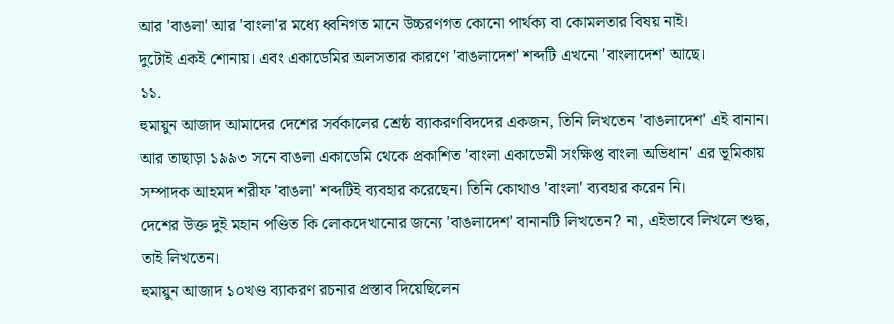আর 'বাঙলা' আর 'বাংলা'র মধ্যে ধ্বনিগত মানে উচ্চরণগত কোনো পার্থক্য বা কোমলতার বিষয় নাই।
দুটোই একই শোনায়। এবং একাডেমির অলসতার কারণে 'বাঙলাদেশ' শব্দটি এখনো 'বাংলাদেশ' আছে।
১১.
হুমায়ুন আজাদ আমাদের দেশের সর্বকালের শ্রেষ্ঠ ব্যাকরণবিদদের একজন, তিনি লিখতেন 'বাঙলাদেশ' এই বানান। আর তাছাড়া ১৯৯৩ সনে বাঙলা একাডেমি থেকে প্রকাশিত 'বাংলা একাডেমী সংক্ষিপ্ত বাংলা অভিধান' এর ভূমিকায় সম্পাদক আহমদ শরীফ 'বাঙলা' শব্দটিই ব্যবহার করেছেন। তিনি কোথাও 'বাংলা' ব্যবহার করেন নি।
দেশের উক্ত দুই মহান পণ্ডিত কি লোকদেখানোর জন্যে 'বাঙলাদেশ' বানানটি লিখতেন? না, এইভাবে লিখলে শুদ্ধ, তাই লিখতেন।
হুমায়ুন আজাদ ১০খণ্ড ব্যাকরণ রচনার প্রস্তাব দিয়েছিলেন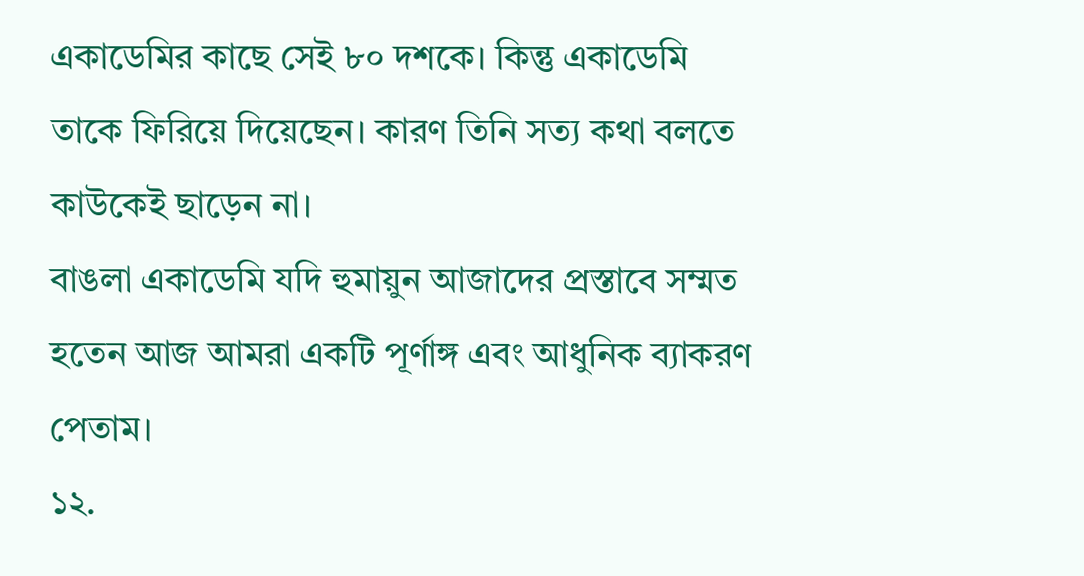একাডেমির কাছে সেই ৮০ দশকে। কিন্তু একাডেমি তাকে ফিরিয়ে দিয়েছেন। কারণ তিনি সত্য কথা বলতে কাউকেই ছাড়েন না।
বাঙলা একাডেমি যদি হুমায়ুন আজাদের প্রস্তাবে সম্মত হতেন আজ আমরা একটি পূর্ণাঙ্গ এবং আধুনিক ব্যাকরণ পেতাম।
১২.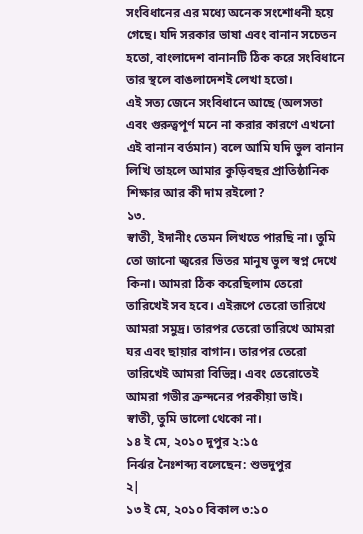সংবিধানের এর মধ্যে অনেক সংশোধনী হয়ে গেছে। যদি সরকার ভাষা এবং বানান সচেতন হতো, বাংলাদেশ বানানটি ঠিক করে সংবিধানে তার স্থলে বাঙলাদেশই লেখা হতো।
এই সত্য জেনে সংবিধানে আছে (অলসতা এবং গুরুত্বপূর্ণ মনে না করার কারণে এখনো এই বানান বর্তমান) বলে আমি যদি ভুল বানান লিখি তাহলে আমার কুড়িবছর প্রাতিষ্ঠানিক শিক্ষার আর কী দাম রইলো?
১৩.
স্বাতী, ইদানীং তেমন লিখতে পারছি না। তুমি তো জানো জ্বরের ভিতর মানুষ ভুল স্বপ্ন দেখে কিনা। আমরা ঠিক করেছিলাম তেরো তারিখেই সব হবে। এইরূপে তেরো তারিখে আমরা সমুদ্র। তারপর তেরো তারিখে আমরা ঘর এবং ছায়ার বাগান। তারপর তেরো তারিখেই আমরা বিভিন্ন। এবং তেরোতেই আমরা গভীর ক্রন্দনের পরকীয়া ভাই।
স্বাতী, তুমি ভালো থেকো না।
১৪ ই মে, ২০১০ দুপুর ২:১৫
নির্ঝর নৈঃশব্দ্য বলেছেন: শুভদুপুর
২|
১৩ ই মে, ২০১০ বিকাল ৩:১০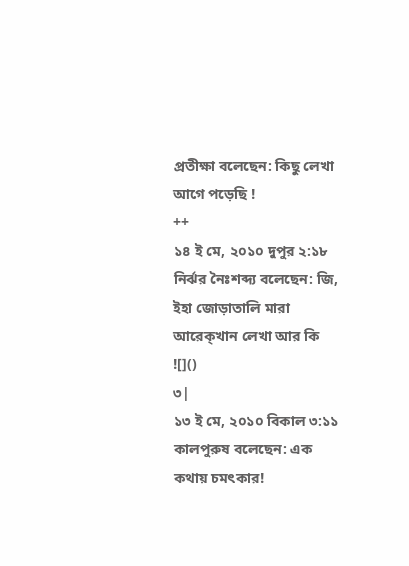প্রতীক্ষা বলেছেন: কিছু লেখা আগে পড়েছি !
++
১৪ ই মে, ২০১০ দুপুর ২:১৮
নির্ঝর নৈঃশব্দ্য বলেছেন: জি, ইহা জোড়াতালি মারা আরেক্খান লেখা আর কি ![]()
৩|
১৩ ই মে, ২০১০ বিকাল ৩:১১
কালপুরুষ বলেছেন: এক কথায় চমৎকার!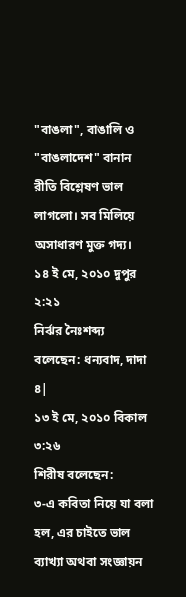"বাঙলা", বাঙালি ও "বাঙলাদেশ" বানান রীতি বিশ্লেষণ ভাল লাগলো। সব মিলিয়ে অসাধারণ মুক্ত গদ্য।
১৪ ই মে, ২০১০ দুপুর ২:২১
নির্ঝর নৈঃশব্দ্য বলেছেন: ধন্যবাদ, দাদা
৪|
১৩ ই মে, ২০১০ বিকাল ৩:২৬
শিরীষ বলেছেন:
৩-এ কবিতা নিয়ে যা বলা হল, এর চাইতে ভাল ব্যাখ্যা অথবা সংজ্ঞায়ন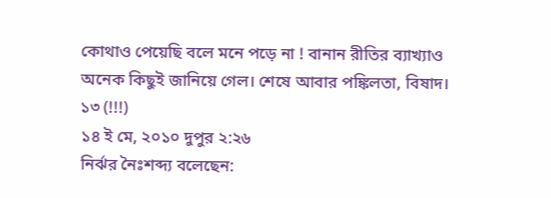কোথাও পেয়েছি বলে মনে পড়ে না ! বানান রীতির ব্যাখ্যাও অনেক কিছুই জানিয়ে গেল। শেষে আবার পঙ্কিলতা, বিষাদ।
১৩ (!!!)
১৪ ই মে, ২০১০ দুপুর ২:২৬
নির্ঝর নৈঃশব্দ্য বলেছেন: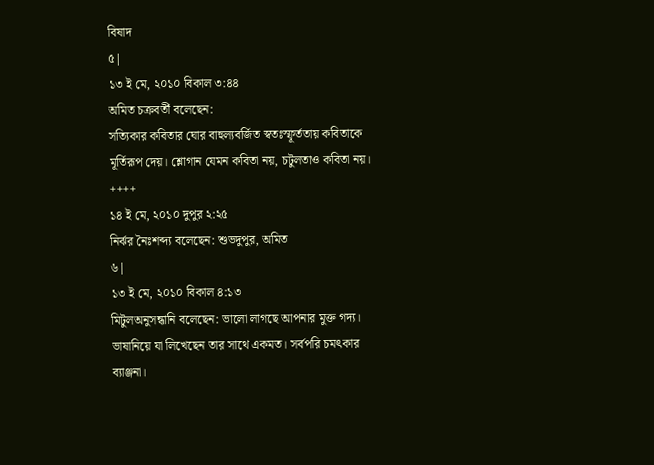বিষাদ
৫|
১৩ ই মে, ২০১০ বিকাল ৩:৪৪
অমিত চক্রবর্তী বলেছেন:
সত্যিকার কবিতার ঘোর বাহুল্যবর্জিত স্বতঃস্ফূর্ততায় কবিতাকে মূর্তিরূপ দেয়। শ্লোগান যেমন কবিতা নয়, চটুলতাও কবিতা নয়।
++++
১৪ ই মে, ২০১০ দুপুর ২:২৫
নির্ঝর নৈঃশব্দ্য বলেছেন: শুভদুপুর, অমিত
৬|
১৩ ই মে, ২০১০ বিকাল ৪:১৩
মিটুলঅনুসন্ধানি বলেছেন: ভালো লাগছে আপনার মুক্ত গদ্য। ভাষানিয়ে যা লিখেছেন তার সাথে একমত। সর্বপরি চমৎকার ব্যাঞ্জনা।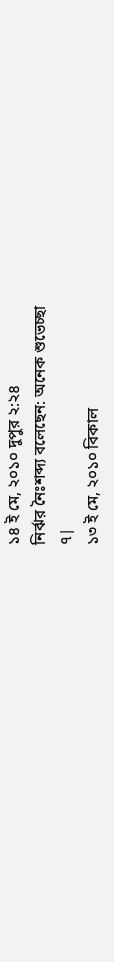১৪ ই মে, ২০১০ দুপুর ২:২৪
নির্ঝর নৈঃশব্দ্য বলেছেন: অনেক শুভেচ্ছা
৭|
১৩ ই মে, ২০১০ বিকাল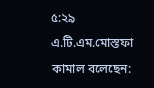৫:২৯
এ.টি.এম.মোস্তফা কামাল বলেছেন: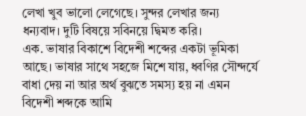লেখা খুব ভালো লেগেছে। সুন্দর লেখার জন্য ধন্যবাদ। দুটি বিষয়ে সবিনয়ে দ্বিমত করি।
এক. ভাষার বিকাশে বিদেশী শব্দের একটা ভূমিকা আছে। ভাষার সাথে সহজে মিশে যায়, ধ্বণির সৌন্দর্যে বাধা দেয় না আর অর্থ বুঝতে সমস্য হয় না এমন বিদেশী শব্দকে আমি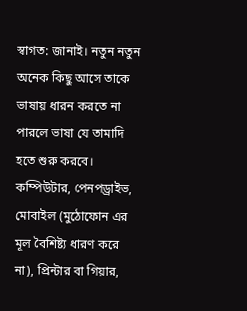স্বাগত: জানাই। নতুন নতুন অনেক কিছু আসে তাকে ভাষায় ধারন করতে না পারলে ভাষা যে তামাদি হতে শুরু করবে। কম্পিউটার, পেনপড্রাইভ, মোবাইল (মুঠোফোন এর মূল বৈশিষ্ট্য ধারণ করে না), প্রিন্টার বা গিয়ার,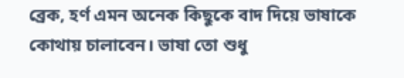ব্রেক, হর্ণ এমন অনেক কিছুকে বাদ দিয়ে ভাষাকে কোথায় চালাবেন। ভাষা তো শুধু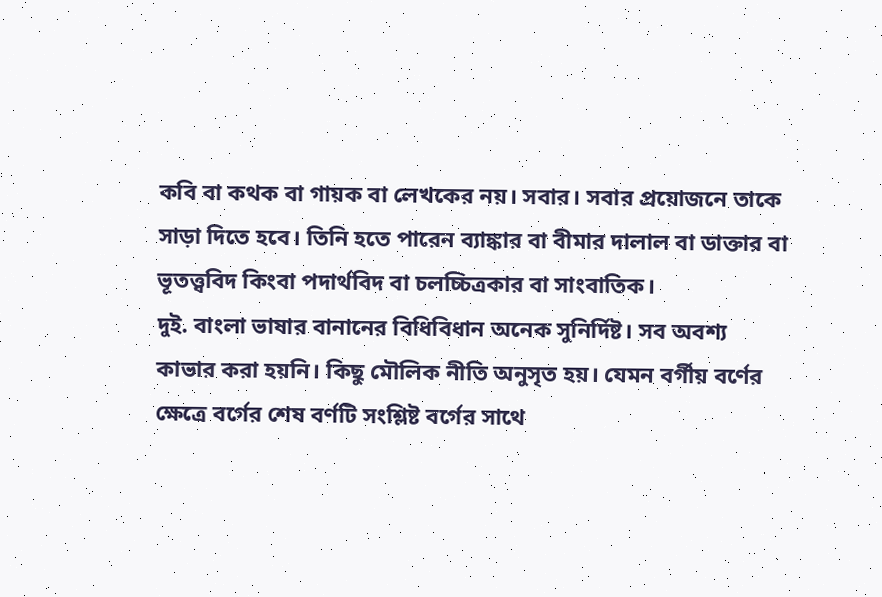কবি বা কথক বা গায়ক বা লেখকের নয়। সবার। সবার প্রয়োজনে তাকে সাড়া দিতে হবে। তিনি হতে পারেন ব্যাঙ্কার বা বীমার দালাল বা ডাক্তার বা ভূতত্ত্ববিদ কিংবা পদার্থবিদ বা চলচ্চিত্রকার বা সাংবাতিক।
দুই. বাংলা ভাষার বানানের বিধিবিধান অনেক সুনির্দিষ্ট। সব অবশ্য কাভার করা হয়নি। কিছু মৌলিক নীতি অনুসৃত হয়। যেমন বর্গীয় বর্ণের ক্ষেত্রে বর্গের শেষ বর্ণটি সংশ্লিষ্ট বর্গের সাথে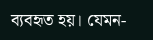ব্যবহৃত হয়। যেমন-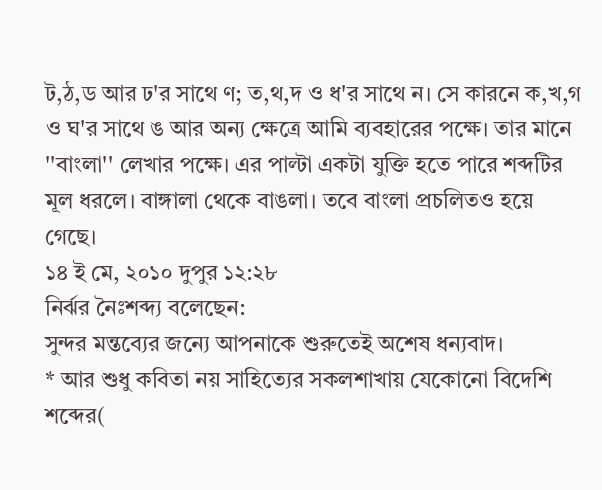ট,ঠ,ড আর ঢ'র সাথে ণ; ত,থ,দ ও ধ'র সাথে ন। সে কারনে ক,খ,গ ও ঘ'র সাথে ঙ আর অন্য ক্ষেত্রে আমি ব্যবহারের পক্ষে। তার মানে ''বাংলা'' লেখার পক্ষে। এর পাল্টা একটা যুক্তি হতে পারে শব্দটির মূল ধরলে। বাঙ্গালা থেকে বাঙলা। তবে বাংলা প্রচলিতও হয়ে গেছে।
১৪ ই মে, ২০১০ দুপুর ১২:২৮
নির্ঝর নৈঃশব্দ্য বলেছেন:
সুন্দর মন্তব্যের জন্যে আপনাকে শুরুতেই অশেষ ধন্যবাদ।
* আর শুধু কবিতা নয় সাহিত্যের সকলশাখায় যেকোনো বিদেশি শব্দের(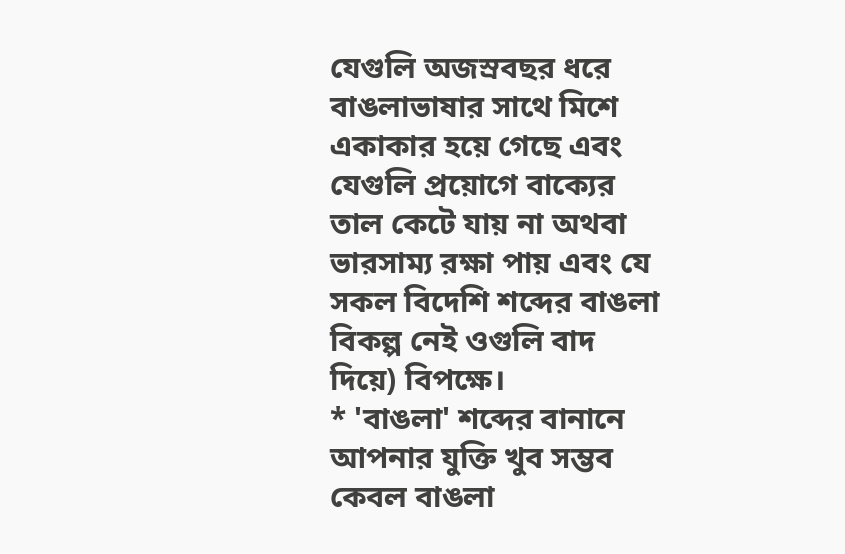যেগুলি অজস্রবছর ধরে বাঙলাভাষার সাথে মিশে একাকার হয়ে গেছে এবং যেগুলি প্রয়োগে বাক্যের তাল কেটে যায় না অথবা ভারসাম্য রক্ষা পায় এবং যে সকল বিদেশি শব্দের বাঙলা বিকল্প নেই ওগুলি বাদ দিয়ে) বিপক্ষে।
* 'বাঙলা' শব্দের বানানে আপনার যুক্তি খুব সম্ভব কেবল বাঙলা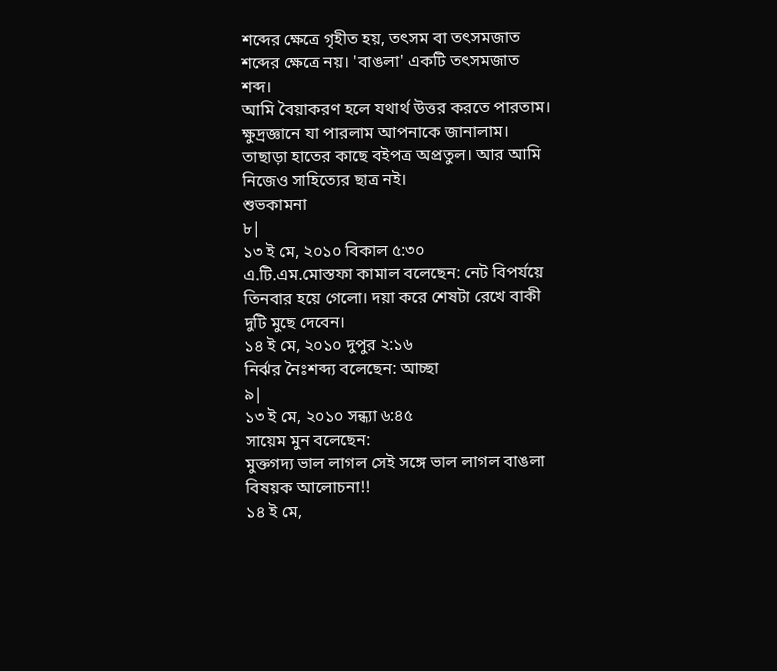শব্দের ক্ষেত্রে গৃহীত হয়, তৎসম বা তৎসমজাত শব্দের ক্ষেত্রে নয়। 'বাঙলা' একটি তৎসমজাত শব্দ।
আমি বৈয়াকরণ হলে যথার্থ উত্তর করতে পারতাম। ক্ষুদ্রজ্ঞানে যা পারলাম আপনাকে জানালাম। তাছাড়া হাতের কাছে বইপত্র অপ্রতুল। আর আমি নিজেও সাহিত্যের ছাত্র নই।
শুভকামনা
৮|
১৩ ই মে, ২০১০ বিকাল ৫:৩০
এ.টি.এম.মোস্তফা কামাল বলেছেন: নেট বিপর্যয়ে তিনবার হয়ে গেলো। দয়া করে শেষটা রেখে বাকী দুটি মুছে দেবেন।
১৪ ই মে, ২০১০ দুপুর ২:১৬
নির্ঝর নৈঃশব্দ্য বলেছেন: আচ্ছা
৯|
১৩ ই মে, ২০১০ সন্ধ্যা ৬:৪৫
সায়েম মুন বলেছেন:
মুক্তগদ্য ভাল লাগল সেই সঙ্গে ভাল লাগল বাঙলা বিষয়ক আলোচনা!!
১৪ ই মে,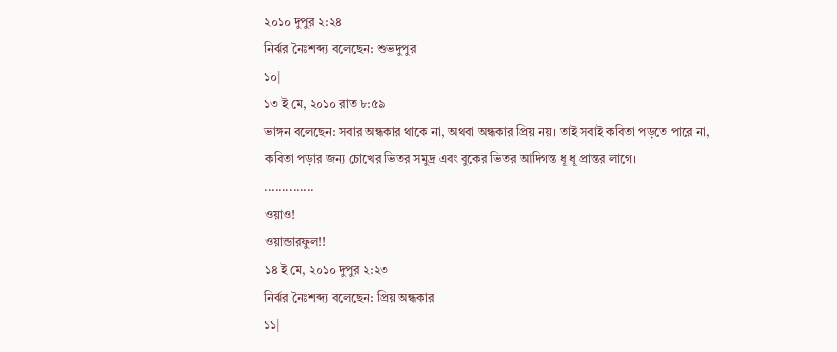২০১০ দুপুর ২:২৪
নির্ঝর নৈঃশব্দ্য বলেছেন: শুভদুপুর
১০|
১৩ ই মে, ২০১০ রাত ৮:৫৯
ভাঙ্গন বলেছেন: সবার অন্ধকার থাকে না, অথবা অন্ধকার প্রিয় নয়। তাই সবাই কবিতা পড়তে পারে না, কবিতা পড়ার জন্য চোখের ভিতর সমুদ্র এবং বুকের ভিতর আদিগন্ত ধূ ধূ প্রান্তর লাগে।
..............
ওয়াও!
ওয়ান্ডারফুল!!
১৪ ই মে, ২০১০ দুপুর ২:২৩
নির্ঝর নৈঃশব্দ্য বলেছেন: প্রিয় অন্ধকার
১১|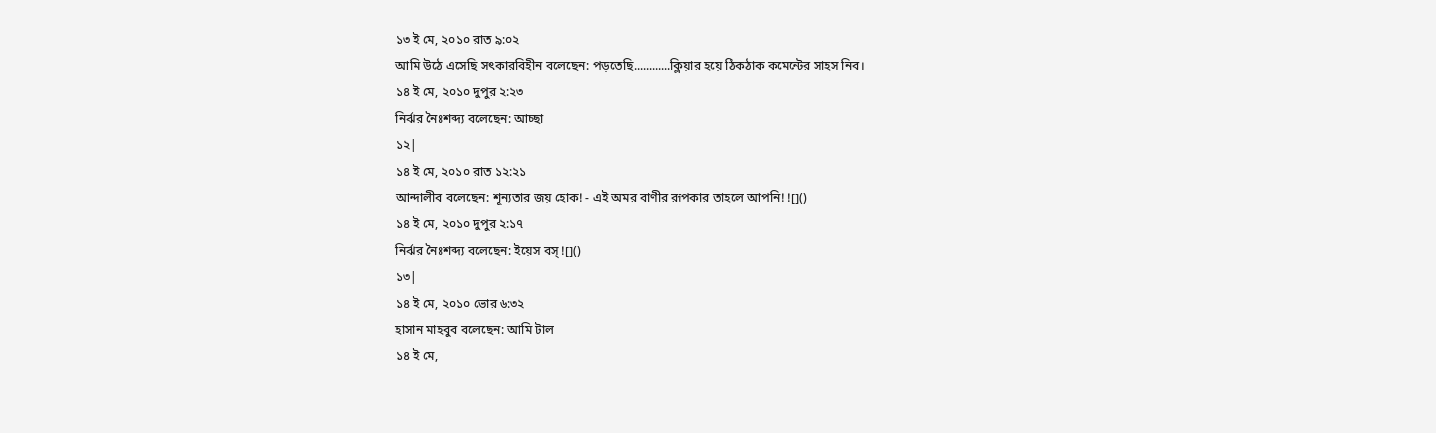১৩ ই মে, ২০১০ রাত ৯:০২
আমি উঠে এসেছি সৎকারবিহীন বলেছেন: পড়তেছি............ক্লিয়ার হয়ে ঠিকঠাক কমেন্টের সাহস নিব।
১৪ ই মে, ২০১০ দুপুর ২:২৩
নির্ঝর নৈঃশব্দ্য বলেছেন: আচ্ছা
১২|
১৪ ই মে, ২০১০ রাত ১২:২১
আন্দালীব বলেছেন: শূন্যতার জয় হোক! - এই অমর বাণীর রূপকার তাহলে আপনি! ![]()
১৪ ই মে, ২০১০ দুপুর ২:১৭
নির্ঝর নৈঃশব্দ্য বলেছেন: ইয়েস বস্ ![]()
১৩|
১৪ ই মে, ২০১০ ভোর ৬:৩২
হাসান মাহবুব বলেছেন: আমি টাল
১৪ ই মে,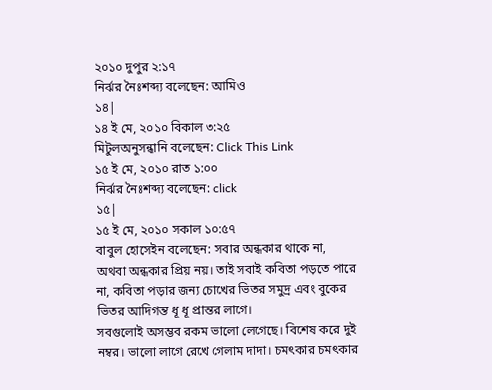২০১০ দুপুর ২:১৭
নির্ঝর নৈঃশব্দ্য বলেছেন: আমিও
১৪|
১৪ ই মে, ২০১০ বিকাল ৩:২৫
মিটুলঅনুসন্ধানি বলেছেন: Click This Link
১৫ ই মে, ২০১০ রাত ১:০০
নির্ঝর নৈঃশব্দ্য বলেছেন: click
১৫|
১৫ ই মে, ২০১০ সকাল ১০:৫৭
বাবুল হোসেইন বলেছেন: সবার অন্ধকার থাকে না, অথবা অন্ধকার প্রিয় নয়। তাই সবাই কবিতা পড়তে পারে না, কবিতা পড়ার জন্য চোখের ভিতর সমুদ্র এবং বুকের ভিতর আদিগন্ত ধূ ধূ প্রান্তর লাগে।
সবগুলোই অসম্ভব রকম ভালো লেগেছে। বিশেষ করে দুই নম্বর। ভালো লাগে রেখে গেলাম দাদা। চমৎকার চমৎকার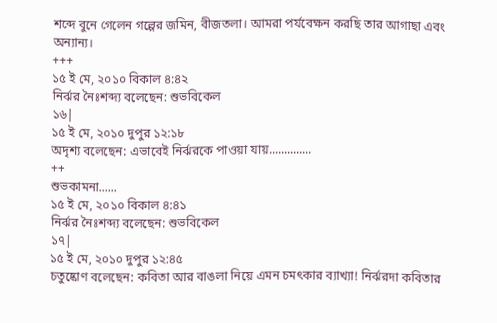শব্দে বুনে গেলেন গল্পের জমিন, বীজতলা। আমরা পর্যবেক্ষন করছি তার আগাছা এবং অন্যান্য।
+++
১৫ ই মে, ২০১০ বিকাল ৪:৪২
নির্ঝর নৈঃশব্দ্য বলেছেন: শুভবিকেল
১৬|
১৫ ই মে, ২০১০ দুপুর ১২:১৮
অদৃশ্য বলেছেন: এভাবেই নির্ঝরকে পাওয়া যায়..............
++
শুভকামনা......
১৫ ই মে, ২০১০ বিকাল ৪:৪১
নির্ঝর নৈঃশব্দ্য বলেছেন: শুভবিকেল
১৭|
১৫ ই মে, ২০১০ দুপুর ১২:৪৫
চতুষ্কোণ বলেছেন: কবিতা আর বাঙলা নিয়ে এমন চমৎকার ব্যাখ্যা! নির্ঝরদা কবিতার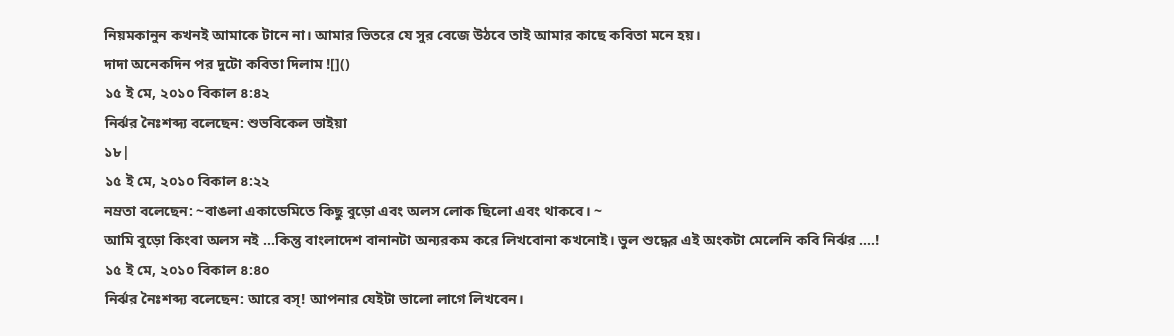নিয়মকানুন কখনই আমাকে টানে না। আমার ভিতরে যে সুর বেজে উঠবে তাই আমার কাছে কবিতা মনে হয়।
দাদা অনেকদিন পর দুটো কবিতা দিলাম ![]()
১৫ ই মে, ২০১০ বিকাল ৪:৪২
নির্ঝর নৈঃশব্দ্য বলেছেন: শুভবিকেল ভাইয়া
১৮|
১৫ ই মে, ২০১০ বিকাল ৪:২২
নম্রতা বলেছেন: ~বাঙলা একাডেমিতে কিছু বুড়ো এবং অলস লোক ছিলো এবং থাকবে। ~
আমি বুড়ো কিংবা অলস নই ...কিন্তু বাংলাদেশ বানানটা অন্যরকম করে লিখবোনা কখনোই। ভুল শুদ্ধের এই অংকটা মেলেনি কবি নির্ঝর ....!
১৫ ই মে, ২০১০ বিকাল ৪:৪০
নির্ঝর নৈঃশব্দ্য বলেছেন: আরে বস্! আপনার যেইটা ভালো লাগে লিখবেন।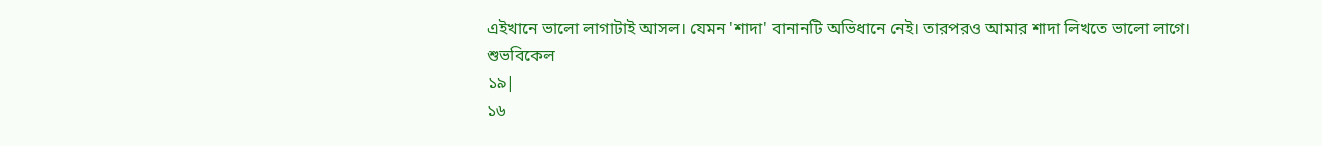এইখানে ভালো লাগাটাই আসল। যেমন 'শাদা' বানানটি অভিধানে নেই। তারপরও আমার শাদা লিখতে ভালো লাগে।
শুভবিকেল
১৯|
১৬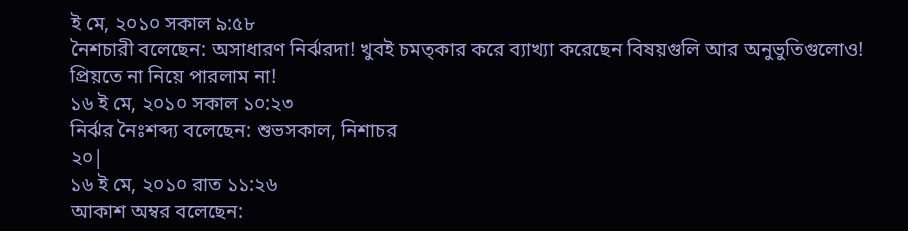ই মে, ২০১০ সকাল ৯:৫৮
নৈশচারী বলেছেন: অসাধারণ নির্ঝরদা! খুবই চমত্কার করে ব্যাখ্যা করেছেন বিষয়গুলি আর অনুভুতিগুলোও! প্রিয়তে না নিয়ে পারলাম না!
১৬ ই মে, ২০১০ সকাল ১০:২৩
নির্ঝর নৈঃশব্দ্য বলেছেন: শুভসকাল, নিশাচর
২০|
১৬ ই মে, ২০১০ রাত ১১:২৬
আকাশ অম্বর বলেছেন: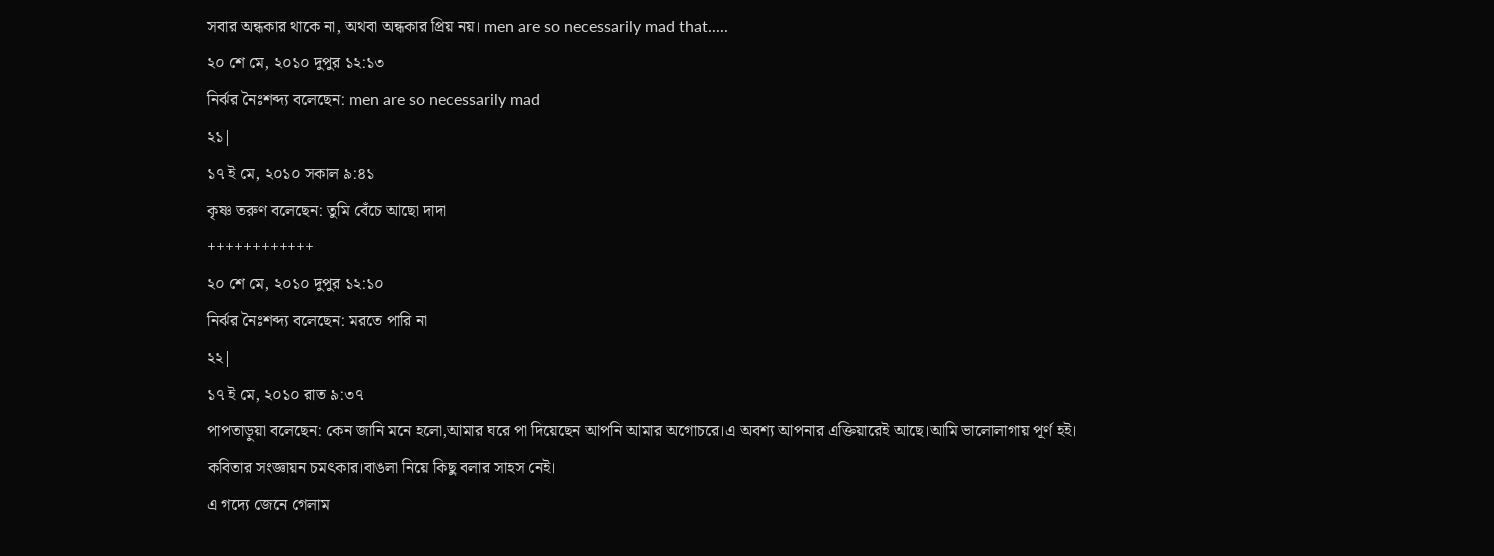সবার অন্ধকার থাকে না, অথবা অন্ধকার প্রিয় নয়। men are so necessarily mad that.....
২০ শে মে, ২০১০ দুপুর ১২:১৩
নির্ঝর নৈঃশব্দ্য বলেছেন: men are so necessarily mad
২১|
১৭ ই মে, ২০১০ সকাল ৯:৪১
কৃষ্ণ তরুণ বলেছেন: তুমি বেঁচে আছো দাদা
++++++++++++
২০ শে মে, ২০১০ দুপুর ১২:১০
নির্ঝর নৈঃশব্দ্য বলেছেন: মরতে পারি না
২২|
১৭ ই মে, ২০১০ রাত ৯:৩৭
পাপতাড়ুয়া বলেছেন: কেন জানি মনে হলো,আমার ঘরে পা দিয়েছেন আপনি আমার অগোচরে।এ অবশ্য আপনার এক্তিয়ারেই আছে।আমি ভালোলাগায় পূর্ণ হই।
কবিতার সংজ্ঞায়ন চমৎকার।বাঙলা নিয়ে কিছু বলার সাহস নেই।
এ গদ্যে জেনে গেলাম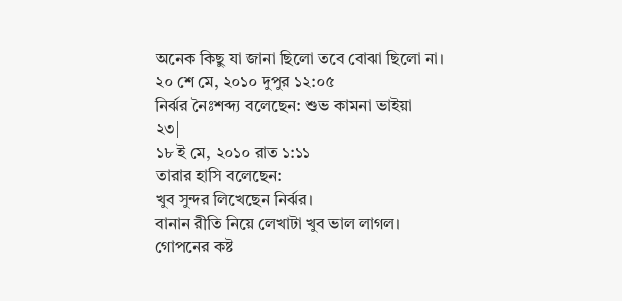অনেক কিছু যা জানা ছিলো তবে বোঝা ছিলো না।
২০ শে মে, ২০১০ দুপুর ১২:০৫
নির্ঝর নৈঃশব্দ্য বলেছেন: শুভ কামনা ভাইয়া
২৩|
১৮ ই মে, ২০১০ রাত ১:১১
তারার হাসি বলেছেন:
খুব সুন্দর লিখেছেন নির্ঝর।
বানান রীতি নিয়ে লেখাটা খুব ভাল লাগল।
গোপনের কষ্ট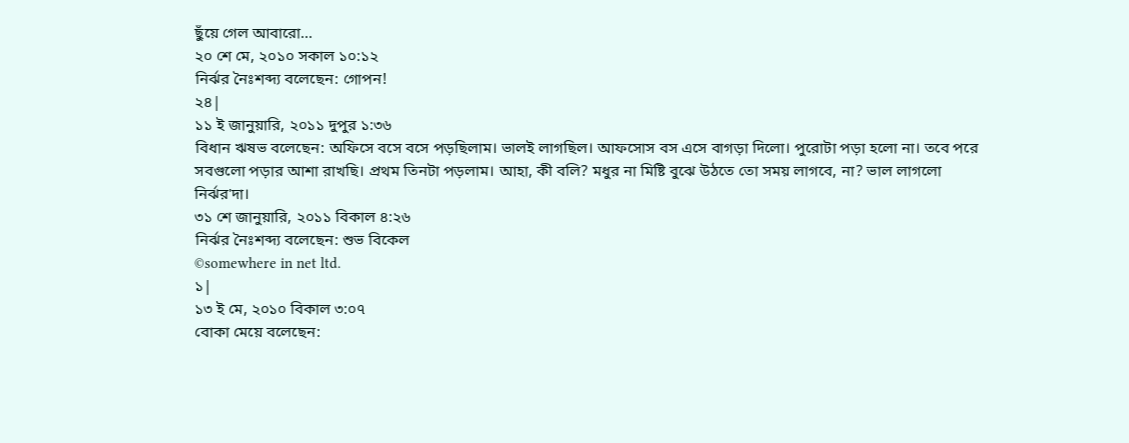ছুঁয়ে গেল আবারো...
২০ শে মে, ২০১০ সকাল ১০:১২
নির্ঝর নৈঃশব্দ্য বলেছেন: গোপন!
২৪|
১১ ই জানুয়ারি, ২০১১ দুপুর ১:৩৬
বিধান ঋষভ বলেছেন: অফিসে বসে বসে পড়ছিলাম। ভালই লাগছিল। আফসোস বস এসে বাগড়া দিলো। পুরোটা পড়া হলো না। তবে পরে সবগুলো পড়ার আশা রাখছি। প্রথম তিনটা পড়লাম। আহা, কী বলি? মধুর না মিষ্টি বুঝে উঠতে তো সময় লাগবে, না? ভাল লাগলো নির্ঝর'দা।
৩১ শে জানুয়ারি, ২০১১ বিকাল ৪:২৬
নির্ঝর নৈঃশব্দ্য বলেছেন: শুভ বিকেল
©somewhere in net ltd.
১|
১৩ ই মে, ২০১০ বিকাল ৩:০৭
বোকা মেয়ে বলেছেন: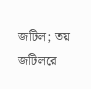জটিল; তয় জটিলরে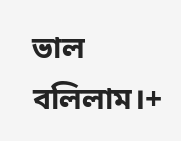ভাল বলিলাম।+